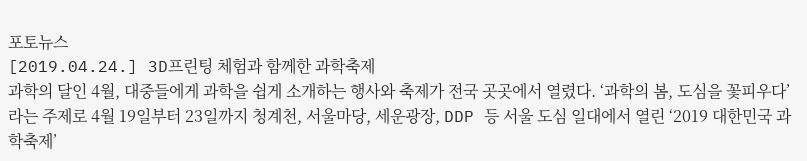포토뉴스
[2019.04.24.] 3D프린팅 체험과 함께한 과학축제
과학의 달인 4월, 대중들에게 과학을 쉽게 소개하는 행사와 축제가 전국 곳곳에서 열렸다. ‘과학의 봄, 도심을 꽃피우다’라는 주제로 4월 19일부터 23일까지 청계천, 서울마당, 세운광장, DDP 등 서울 도심 일대에서 열린 ‘2019 대한민국 과학축제’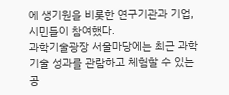에 생기원을 비롯한 연구기관과 기업, 시민들이 참여했다.
과학기술광장 서울마당에는 최근 과학기술 성과를 관람하고 체험할 수 있는 공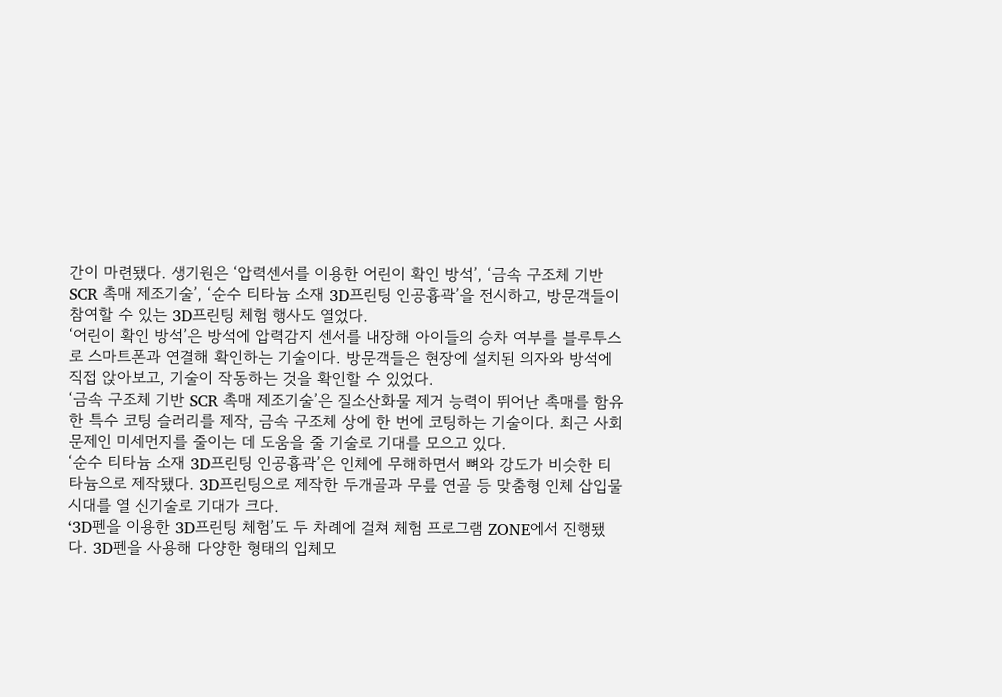간이 마련됐다. 생기원은 ‘압력센서를 이용한 어린이 확인 방석’, ‘금속 구조체 기반 SCR 촉매 제조기술’, ‘순수 티타늄 소재 3D프린팅 인공흉곽’을 전시하고, 방문객들이 참여할 수 있는 3D프린팅 체험 행사도 열었다.
‘어린이 확인 방석’은 방석에 압력감지 센서를 내장해 아이들의 승차 여부를 블루투스로 스마트폰과 연결해 확인하는 기술이다. 방문객들은 현장에 설치된 의자와 방석에 직접 앉아보고, 기술이 작동하는 것을 확인할 수 있었다.
‘금속 구조체 기반 SCR 촉매 제조기술’은 질소산화물 제거 능력이 뛰어난 촉매를 함유한 특수 코팅 슬러리를 제작, 금속 구조체 상에 한 번에 코팅하는 기술이다. 최근 사회 문제인 미세먼지를 줄이는 데 도움을 줄 기술로 기대를 모으고 있다.
‘순수 티타늄 소재 3D프린팅 인공흉곽’은 인체에 무해하면서 뼈와 강도가 비슷한 티타늄으로 제작됐다. 3D프린팅으로 제작한 두개골과 무릎 연골 등 맞춤형 인체 삽입물 시대를 열 신기술로 기대가 크다.
‘3D펜을 이용한 3D프린팅 체험’도 두 차례에 걸쳐 체험 프로그램 ZONE에서 진행됐다. 3D펜을 사용해 다양한 형태의 입체모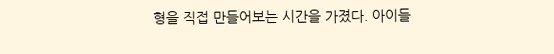형을 직접 만들어보는 시간을 가졌다. 아이들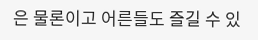은 물론이고 어른들도 즐길 수 있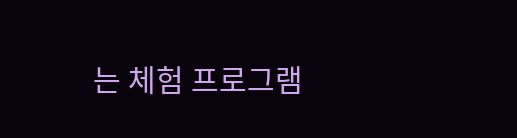는 체험 프로그램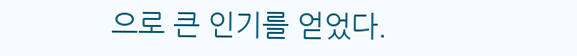으로 큰 인기를 얻었다.